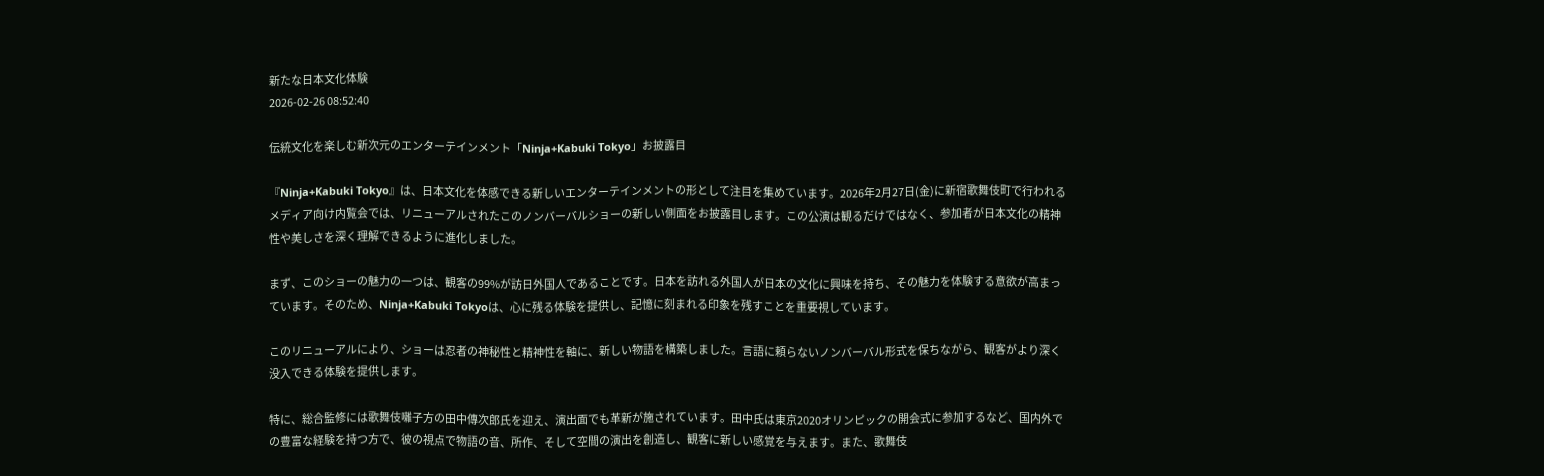新たな日本文化体験
2026-02-26 08:52:40

伝統文化を楽しむ新次元のエンターテインメント「Ninja+Kabuki Tokyo」お披露目

『Ninja+Kabuki Tokyo』は、日本文化を体感できる新しいエンターテインメントの形として注目を集めています。2026年2月27日(金)に新宿歌舞伎町で行われるメディア向け内覧会では、リニューアルされたこのノンバーバルショーの新しい側面をお披露目します。この公演は観るだけではなく、参加者が日本文化の精神性や美しさを深く理解できるように進化しました。

まず、このショーの魅力の一つは、観客の99%が訪日外国人であることです。日本を訪れる外国人が日本の文化に興味を持ち、その魅力を体験する意欲が高まっています。そのため、Ninja+Kabuki Tokyoは、心に残る体験を提供し、記憶に刻まれる印象を残すことを重要視しています。

このリニューアルにより、ショーは忍者の神秘性と精神性を軸に、新しい物語を構築しました。言語に頼らないノンバーバル形式を保ちながら、観客がより深く没入できる体験を提供します。

特に、総合監修には歌舞伎囃子方の田中傳次郎氏を迎え、演出面でも革新が施されています。田中氏は東京2020オリンピックの開会式に参加するなど、国内外での豊富な経験を持つ方で、彼の視点で物語の音、所作、そして空間の演出を創造し、観客に新しい感覚を与えます。また、歌舞伎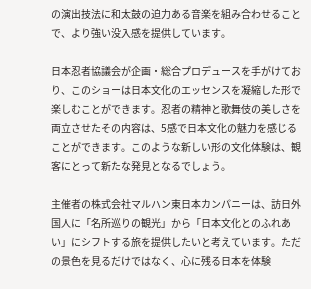の演出技法に和太鼓の迫力ある音楽を組み合わせることで、より強い没入感を提供しています。

日本忍者協議会が企画・総合プロデュースを手がけており、このショーは日本文化のエッセンスを凝縮した形で楽しむことができます。忍者の精神と歌舞伎の美しさを両立させたその内容は、5感で日本文化の魅力を感じることができます。このような新しい形の文化体験は、観客にとって新たな発見となるでしょう。

主催者の株式会社マルハン東日本カンパニーは、訪日外国人に「名所巡りの観光」から「日本文化とのふれあい」にシフトする旅を提供したいと考えています。ただの景色を見るだけではなく、心に残る日本を体験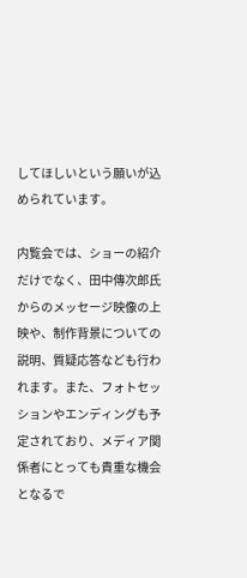してほしいという願いが込められています。

内覧会では、ショーの紹介だけでなく、田中傳次郎氏からのメッセージ映像の上映や、制作背景についての説明、質疑応答なども行われます。また、フォトセッションやエンディングも予定されており、メディア関係者にとっても貴重な機会となるで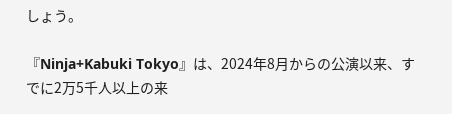しょう。

『Ninja+Kabuki Tokyo』は、2024年8月からの公演以来、すでに2万5千人以上の来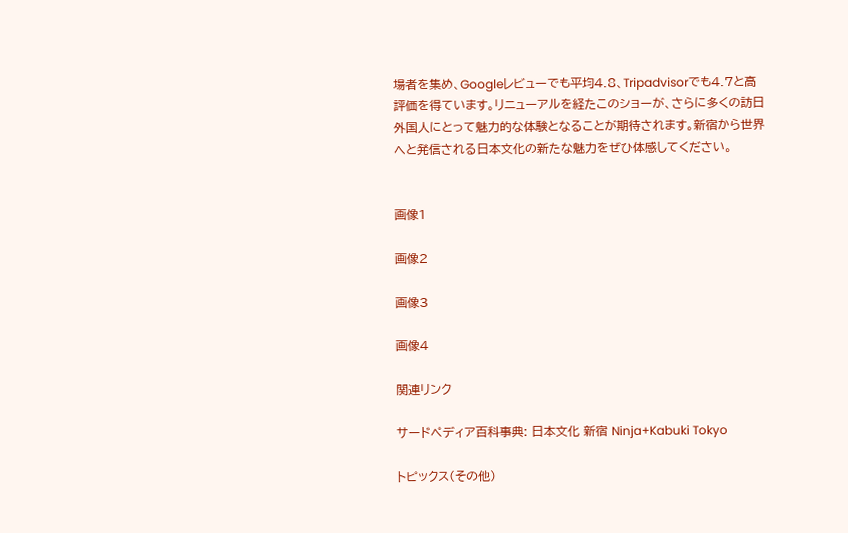場者を集め、Googleレビューでも平均4.8、Tripadvisorでも4.7と高評価を得ています。リニューアルを経たこのショーが、さらに多くの訪日外国人にとって魅力的な体験となることが期待されます。新宿から世界へと発信される日本文化の新たな魅力をぜひ体感してください。


画像1

画像2

画像3

画像4

関連リンク

サードペディア百科事典: 日本文化 新宿 Ninja+Kabuki Tokyo

トピックス(その他)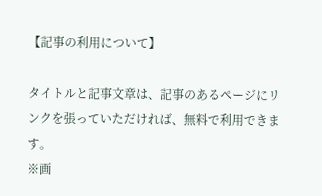【記事の利用について】

タイトルと記事文章は、記事のあるページにリンクを張っていただければ、無料で利用できます。
※画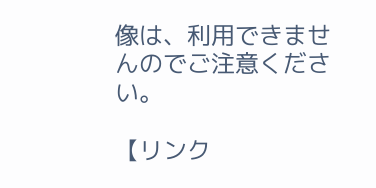像は、利用できませんのでご注意ください。

【リンク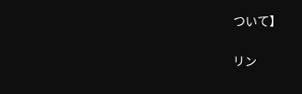ついて】

リン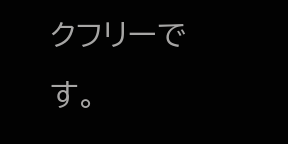クフリーです。